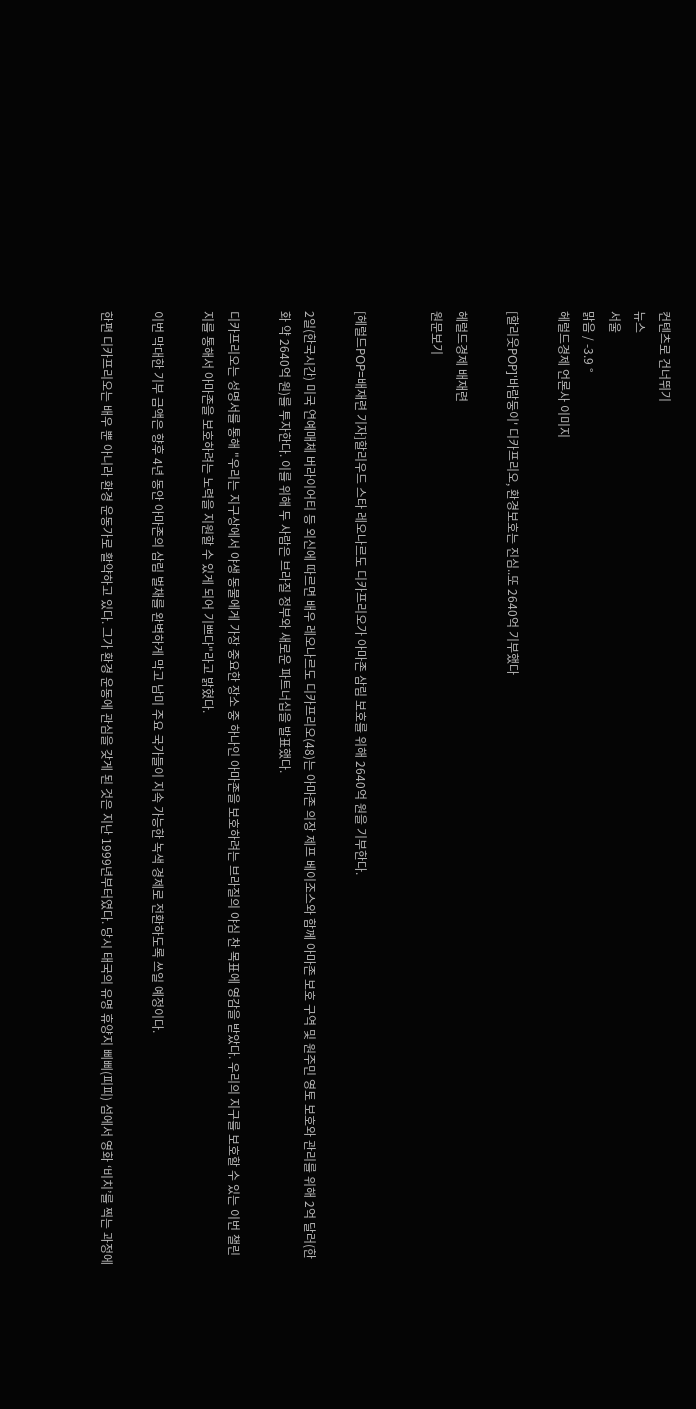컨텐츠로 건너뛰기
뉴스
서울
맑음 / -3.9 °
헤럴드경제 언론사 이미지

[할리웃POP]'바람둥이' 디카프리오, 환경보호는 진심..또 2640억 기부했다

헤럴드경제 배재련
원문보기


[헤럴드POP=배재련 기자]할리우드 스타 레오나르도 디카프리오가 아마존 삼림 보호를 위해 2640억 원을 기부한다.

2일(한국시간) 미국 연예매체 버라이어티 등 외신에 따르면 배우 레오나르도 디카프리오(48)는 아마존 의장 제프 베이조스와 함께 아마존 보호 구역 및 원주민 영토 보호와 관리를 위해 2억 달러(한화 약 2640억 원)를 투자한다. 이를 위해 두 사람은 브라질 정부와 새로운 파트너십을 발표했다.

디카프리오는 성명서를 통해 "우리는 지구상에서 야생 동물에게 가장 중요한 장소 중 하나인 아마존을 보호하려는 브라질의 야심 찬 목표에 영감을 받았다. 우리의 지구를 보호할 수 있는 이번 챌린지를 통해서 아마존을 보호하려는 노력을 지원할 수 있게 되어 기쁘다"라고 밝혔다.

이번 막대한 기부 금액은 향후 4년 동안 아마존의 삼림 벌채를 완벽하게 막고 남미 주요 국가들이 지속 가능한 녹색 경제로 전환하도록 쓰일 예정이다.

한편 디카프리오는 배우 뿐 아니라 환경 운동가로 활약하고 있다. 그가 환경 운동에 관심을 갖게 된 것은 지난 1999년부터였다. 당시 태국의 유명 휴양지 삐삐(피피) 섬에서 영화 ‘비치’를 찍는 과정에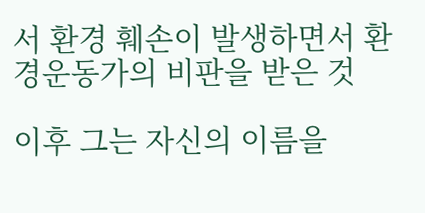서 환경 훼손이 발생하면서 환경운동가의 비판을 받은 것

이후 그는 자신의 이름을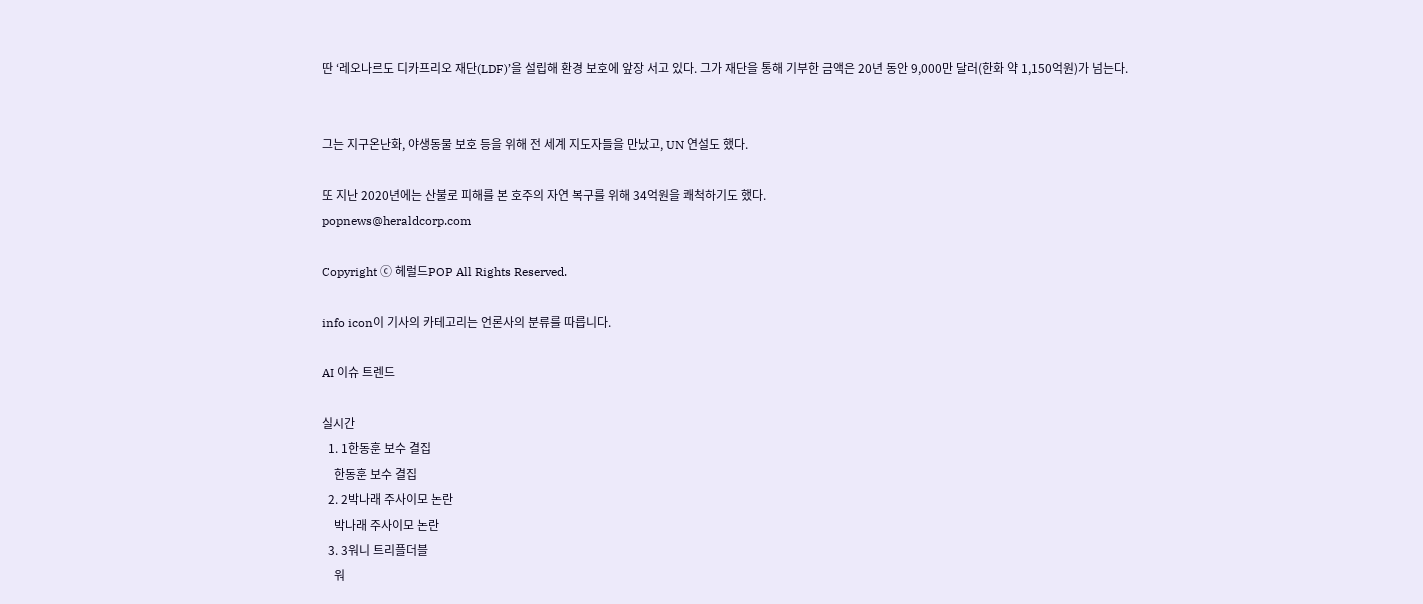딴 ‘레오나르도 디카프리오 재단(LDF)’을 설립해 환경 보호에 앞장 서고 있다. 그가 재단을 통해 기부한 금액은 20년 동안 9,000만 달러(한화 약 1,150억원)가 넘는다.


그는 지구온난화, 야생동물 보호 등을 위해 전 세계 지도자들을 만났고, UN 연설도 했다.

또 지난 2020년에는 산불로 피해를 본 호주의 자연 복구를 위해 34억원을 쾌척하기도 했다.
popnews@heraldcorp.com

Copyright ⓒ 헤럴드POP All Rights Reserved.

info icon이 기사의 카테고리는 언론사의 분류를 따릅니다.

AI 이슈 트렌드

실시간
  1. 1한동훈 보수 결집
    한동훈 보수 결집
  2. 2박나래 주사이모 논란
    박나래 주사이모 논란
  3. 3워니 트리플더블
    워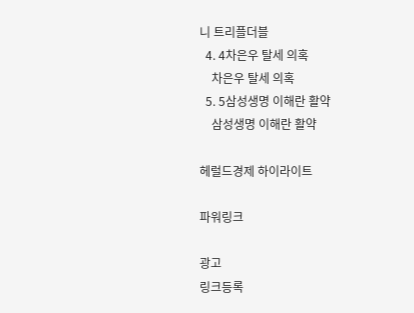니 트리플더블
  4. 4차은우 탈세 의혹
    차은우 탈세 의혹
  5. 5삼성생명 이해란 활약
    삼성생명 이해란 활약

헤럴드경제 하이라이트

파워링크

광고
링크등록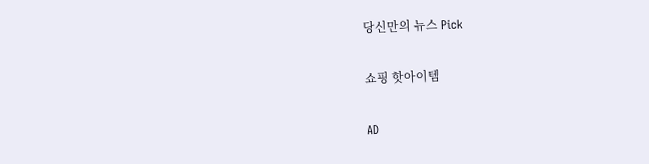당신만의 뉴스 Pick

쇼핑 핫아이템

AD